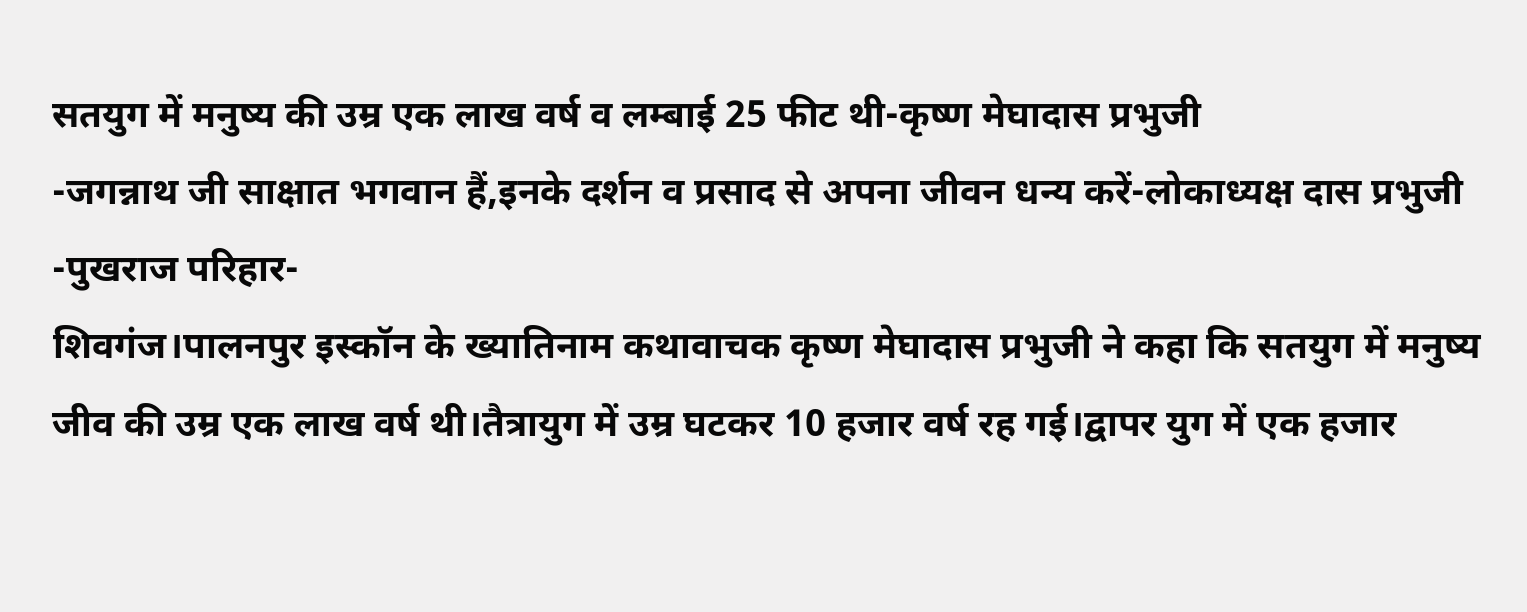सतयुग में मनुष्य की उम्र एक लाख वर्ष व लम्बाई 25 फीट थी-कृष्ण मेघादास प्रभुजी
-जगन्नाथ जी साक्षात भगवान हैं,इनके दर्शन व प्रसाद से अपना जीवन धन्य करें-लोकाध्यक्ष दास प्रभुजी
-पुखराज परिहार-
शिवगंज।पालनपुर इस्कॉन के ख्यातिनाम कथावाचक कृष्ण मेघादास प्रभुजी ने कहा कि सतयुग में मनुष्य जीव की उम्र एक लाख वर्ष थी।तैत्रायुग में उम्र घटकर 10 हजार वर्ष रह गई।द्वापर युग में एक हजार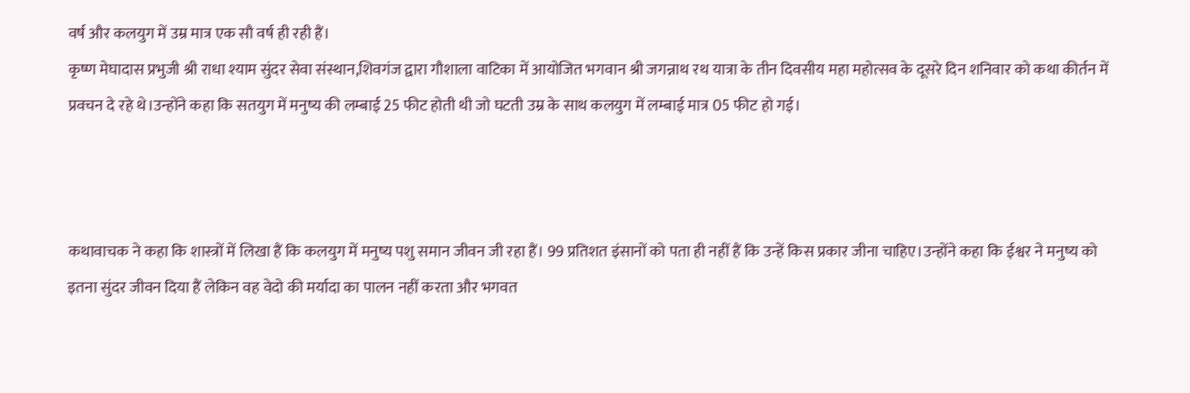वर्ष और कलयुग में उम्र मात्र एक सौ वर्ष ही रही हैं।
कृष्ण मेघादास प्रभुजी श्री राधा श्याम सुंदर सेवा संस्थान,शिवगंज द्वारा गौशाला वाटिका में आयोजित भगवान श्री जगन्नाथ रथ यात्रा के तीन दिवसीय महा महोत्सव के दूसरे दिन शनिवार को कथा कीर्तन में प्रवचन दे रहे थे।उन्होंने कहा कि सतयुग में मनुष्य की लम्बाई 25 फीट होती थी जो घटती उम्र के साथ कलयुग में लम्बाई मात्र 05 फीट हो गई।



कथावाचक ने कहा कि शास्त्रों में लिखा हैं कि कलयुग में मनुष्य पशु समान जीवन जी रहा हैं। 99 प्रतिशत इंसानों को पता ही नहीं हैं कि उन्हें किस प्रकार जीना चाहिए।उन्होंने कहा कि ईश्वर ने मनुष्य को इतना सुंदर जीवन दिया हैं लेकिन वह वेदो की मर्यादा का पालन नहीं करता और भगवत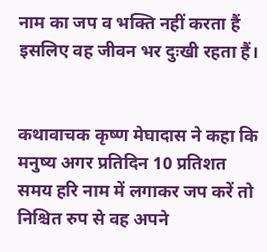नाम का जप व भक्ति नहीं करता हैं इसलिए वह जीवन भर दुःखी रहता हैं।


कथावाचक कृष्ण मेघादास ने कहा कि मनुष्य अगर प्रतिदिन 10 प्रतिशत समय हरि नाम में लगाकर जप करें तो निश्चित रुप से वह अपने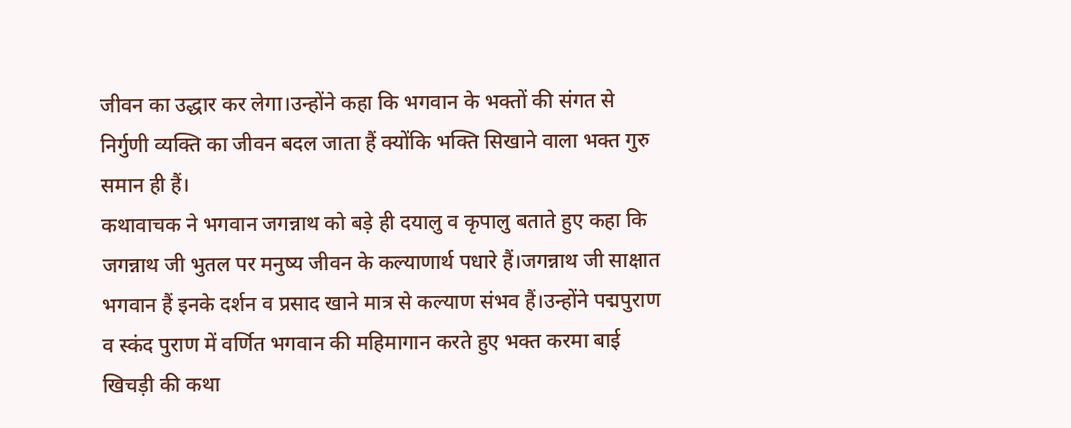जीवन का उद्धार कर लेगा।उन्होंने कहा कि भगवान के भक्तों की संगत से निर्गुणी व्यक्ति का जीवन बदल जाता हैं क्योंकि भक्ति सिखाने वाला भक्त गुरु समान ही हैं।
कथावाचक ने भगवान जगन्नाथ को बड़े ही दयालु व कृपालु बताते हुए कहा कि जगन्नाथ जी भुतल पर मनुष्य जीवन के कल्याणार्थ पधारे हैं।जगन्नाथ जी साक्षात भगवान हैं इनके दर्शन व प्रसाद खाने मात्र से कल्याण संभव हैं।उन्होंने पद्मपुराण व स्कंद पुराण में वर्णित भगवान की महिमागान करते हुए भक्त करमा बाई खिचड़ी की कथा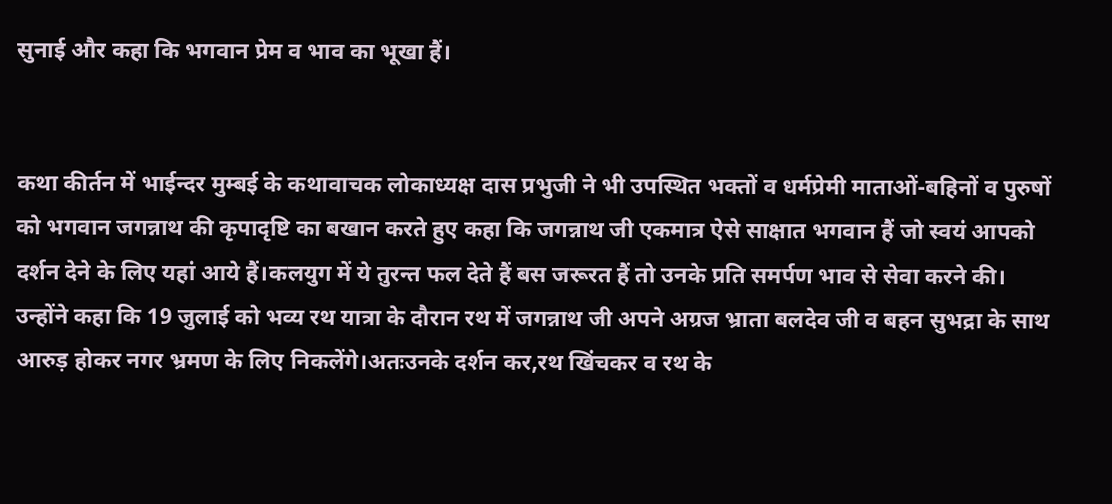सुनाई और कहा कि भगवान प्रेम व भाव का भूखा हैं।


कथा कीर्तन में भाईन्दर मुम्बई के कथावाचक लोकाध्यक्ष दास प्रभुजी ने भी उपस्थित भक्तों व धर्मप्रेमी माताओं-बहिनों व पुरुषों को भगवान जगन्नाथ की कृपादृष्टि का बखान करते हुए कहा कि जगन्नाथ जी एकमात्र ऐसे साक्षात भगवान हैं जो स्वयं आपको दर्शन देने के लिए यहां आये हैं।कलयुग में ये तुरन्त फल देते हैं बस जरूरत हैं तो उनके प्रति समर्पण भाव से सेवा करने की।
उन्होंने कहा कि 19 जुलाई को भव्य रथ यात्रा के दौरान रथ में जगन्नाथ जी अपने अग्रज भ्राता बलदेव जी व बहन सुभद्रा के साथ आरुड़ होकर नगर भ्रमण के लिए निकलेंगे।अतःउनके दर्शन कर,रथ खिंचकर व रथ के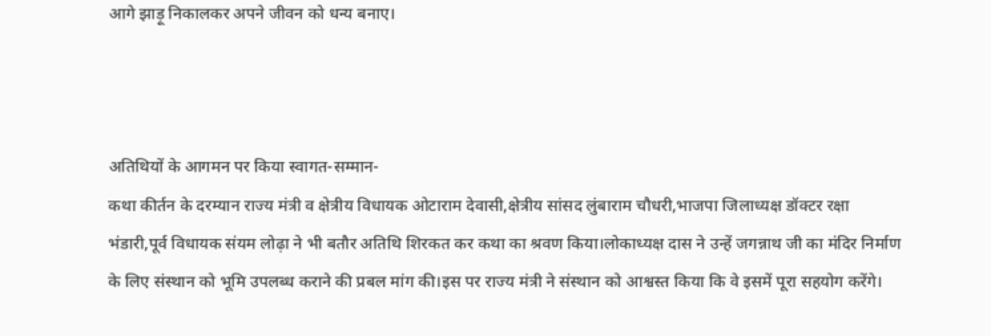आगे झाड़ू निकालकर अपने जीवन को धन्य बनाए।



अतिथियों के आगमन पर किया स्वागत-सम्मान-
कथा कीर्तन के दरम्यान राज्य मंत्री व क्षेत्रीय विधायक ओटाराम देवासी,क्षेत्रीय सांसद लुंबाराम चौधरी,भाजपा जिलाध्यक्ष डॉक्टर रक्षा भंडारी,पूर्व विधायक संयम लोढ़ा ने भी बतौर अतिथि शिरकत कर कथा का श्रवण किया।लोकाध्यक्ष दास ने उन्हें जगन्नाथ जी का मंदिर निर्माण के लिए संस्थान को भूमि उपलब्ध कराने की प्रबल मांग की।इस पर राज्य मंत्री ने संस्थान को आश्वस्त किया कि वे इसमें पूरा सहयोग करेंगे।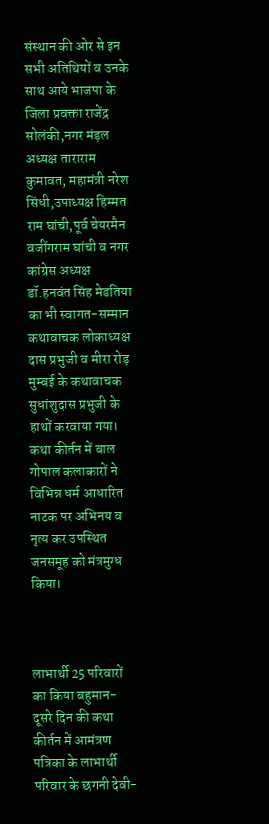संस्थान की ओर से इन सभी अतिथियों व उनके साथ आये भाजपा के जिला प्रवक्ता राजेंद्र सोलंकी,नगर मंड़ल अध्यक्ष ताराराम कुमावत, महामंत्री नरेश सिंधी,उपाध्यक्ष हिम्मत राम घांची,पूर्व चेयरमैन वजींगराम घांची व नगर कांग्रेस अध्यक्ष डॉ.हनवंत सिंह मेडतिया का भी स्वागत-सम्मान कथावाचक लोकाध्यक्ष दास प्रभुजी व मीरा रोड़ मुम्बई के कथावाचक सुधांशुदास प्रभुजी के हाथों करवाया गया।
कथा कीर्तन में बाल गोपाल कलाकारों ने विभिन्न धर्म आधारित नाटक पर अभिनय व नृत्य कर उपस्थित जनसमूह को मंत्रमुग्ध किया।



लाभार्थी 25 परिवारों का किया बहुमान-
दूसरे दिन की कथा कीर्तन में आमंत्रण पत्रिका के लाभार्थी परिवार के छगनी देवी-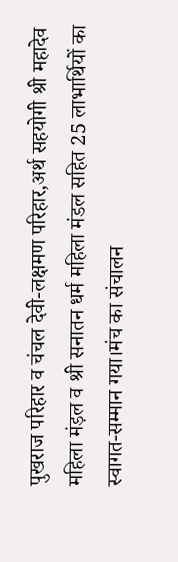पुखराज परिहार व चंचल देवी-लक्षमण परिहार,अर्थ सहयोगी श्री महादेव महिला मंड़ल व श्री सनातन धर्म महिला मंडल सहित 25 लाभार्थियों का स्वागत-सम्मान गया।मंच का संचालन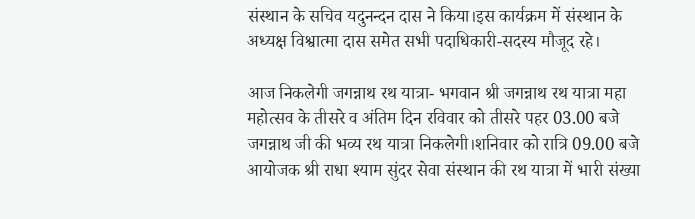संस्थान के सचिव यदुनन्दन दास ने किया।इस कार्यक्रम में संस्थान के अध्यक्ष विश्वात्मा दास समेत सभी पदाधिकारी-सदस्य मौजूद रहे।

आज निकलेगी जगन्नाथ रथ यात्रा- भगवान श्री जगन्नाथ रथ यात्रा महा महोत्सव के तीसरे व अंतिम दिन रविवार को तीसरे पहर 03.00 बजे जगन्नाथ जी की भव्य रथ यात्रा निकलेगी।शनिवार को रात्रि 09.00 बजे आयोजक श्री राधा श्याम सुंदर सेवा संस्थान की रथ यात्रा में भारी संख्या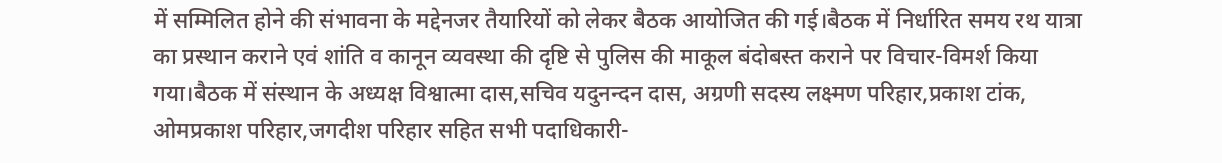में सम्मिलित होने की संभावना के मद्देनजर तैयारियों को लेकर बैठक आयोजित की गई।बैठक में निर्धारित समय रथ यात्रा का प्रस्थान कराने एवं शांति व कानून व्यवस्था की दृष्टि से पुलिस की माकूल बंदोबस्त कराने पर विचार-विमर्श किया गया।बैठक में संस्थान के अध्यक्ष विश्वात्मा दास,सचिव यदुनन्दन दास, अग्रणी सदस्य लक्ष्मण परिहार,प्रकाश टांक, ओमप्रकाश परिहार,जगदीश परिहार सहित सभी पदाधिकारी-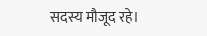सदस्य मौजूद रहे।